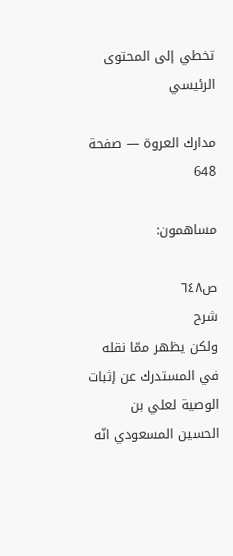تخطي إلى المحتوى الرئيسي

مدارك العروة — صفحة 648

مساهمون:

ص٦٤٨
شرح
ولكن يظهر ممّا نقله في المستدرك عن إثبات الوصية لعلي بن الحسين المسعودي انّه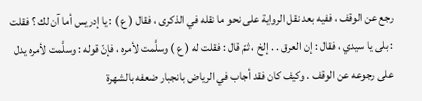رجع عن الوقف ، ففيه بعد نقل الرواية على نحو ما نقله في الذكرى ، فقال ( ع ) : يا إدريس أما آن لك ؟ فقلت : بلى يا سيدي ، فقال : إن العرق . . إلخ ، ثمّ قال : فقلت له ( ع ) وسلَّمت لأمره ، فإنّ قوله : وسلَّمت لأمره يدل على رجوعه عن الوقف . وكيف كان فقد أجاب في الرياض بانجبار ضعفه بالشهرة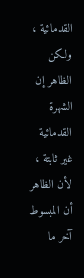القدمائية ، ولكن الظاهر إن الشهرة القدمائية غير ثابتة ، لأن الظاهر أن المبسوط آخر ما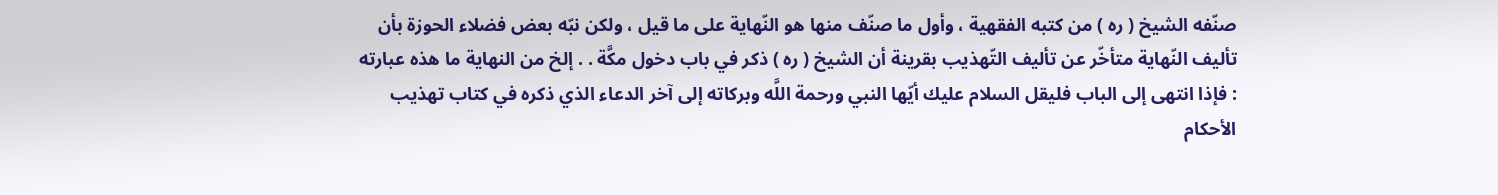صنّفه الشيخ ( ره ) من كتبه الفقهية ، وأول ما صنّف منها هو النّهاية على ما قيل ، ولكن نبّه بعض فضلاء الحوزة بأن تأليف النّهاية متأخّر عن تأليف التّهذيب بقرينة أن الشيخ ( ره ) ذكر في باب دخول مكَّة . . إلخ من النهاية ما هذه عبارته : فإذا انتهى إلى الباب فليقل السلام عليك أيّها النبي ورحمة اللَّه وبركاته إلى آخر الدعاء الذي ذكره في كتاب تهذيب الأحكام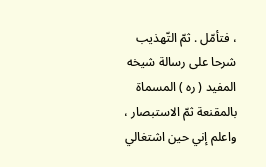، فتأمّل . ثمّ التّهذيب شرحا على رسالة شيخه المفيد ( ره ) المسماة بالمقنعة ثمّ الاستبصار ، واعلم إني حين اشتغالي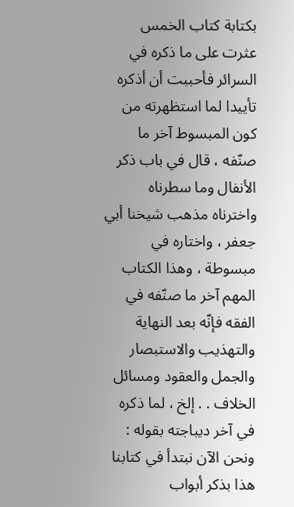بكتابة كتاب الخمس عثرت على ما ذكره في السرائر فأحببت أن أذكره تأييدا لما استظهرته من كون المبسوط آخر ما صنّفه ، قال في باب ذكر الأنفال وما سطرناه واخترناه مذهب شيخنا أبي جعفر ، واختاره في مبسوطة ، وهذا الكتاب المهم آخر ما صنّفه في الفقه فإنّه بعد النهاية والتهذيب والاستبصار والجمل والعقود ومسائل الخلاف . . إلخ ، لما ذكره في آخر ديباجته بقوله : ونحن الآن نبتدأ في كتابنا هذا بذكر أبواب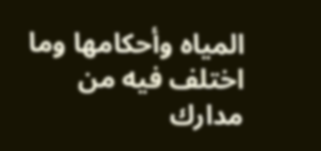المياه وأحكامها وما اختلف فيه من
مدارك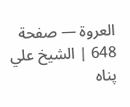العروة — صفحة 648 | الشيخ علي پناه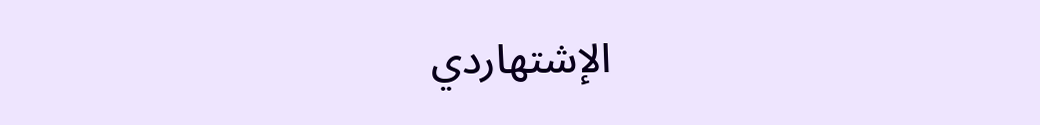الإشتهاردي